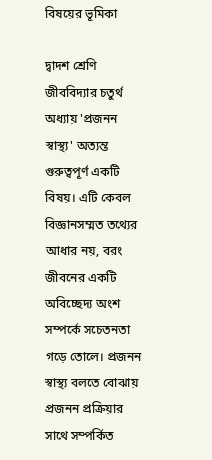বিষয়ের ভূমিকা

দ্বাদশ শ্রেণি জীববিদ্যার চতুর্থ অধ্যায় 'প্রজনন স্বাস্থ্য' অত্যন্ত গুরুত্বপূর্ণ একটি বিষয়। এটি কেবল বিজ্ঞানসম্মত তথ্যের আধার নয়, বরং জীবনের একটি অবিচ্ছেদ্য অংশ সম্পর্কে সচেতনতা গড়ে তোলে। প্রজনন স্বাস্থ্য বলতে বোঝায় প্রজনন প্রক্রিয়ার সাথে সম্পর্কিত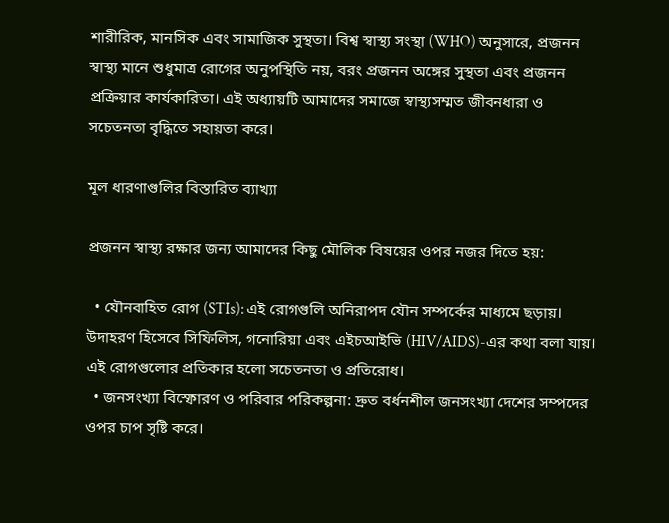শারীরিক, মানসিক এবং সামাজিক সুস্থতা। বিশ্ব স্বাস্থ্য সংস্থা (WHO) অনুসারে, প্রজনন স্বাস্থ্য মানে শুধুমাত্র রোগের অনুপস্থিতি নয়, বরং প্রজনন অঙ্গের সুস্থতা এবং প্রজনন প্রক্রিয়ার কার্যকারিতা। এই অধ্যায়টি আমাদের সমাজে স্বাস্থ্যসম্মত জীবনধারা ও সচেতনতা বৃদ্ধিতে সহায়তা করে।

মূল ধারণাগুলির বিস্তারিত ব্যাখ্যা

প্রজনন স্বাস্থ্য রক্ষার জন্য আমাদের কিছু মৌলিক বিষয়ের ওপর নজর দিতে হয়:

  • যৌনবাহিত রোগ (STIs): এই রোগগুলি অনিরাপদ যৌন সম্পর্কের মাধ্যমে ছড়ায়। উদাহরণ হিসেবে সিফিলিস, গনোরিয়া এবং এইচআইভি (HIV/AIDS)-এর কথা বলা যায়। এই রোগগুলোর প্রতিকার হলো সচেতনতা ও প্রতিরোধ।
  • জনসংখ্যা বিস্ফোরণ ও পরিবার পরিকল্পনা: দ্রুত বর্ধনশীল জনসংখ্যা দেশের সম্পদের ওপর চাপ সৃষ্টি করে।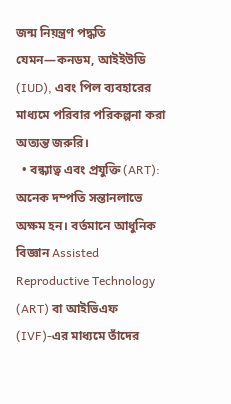জন্ম নিয়ন্ত্রণ পদ্ধতি যেমন—কনডম, আইইউডি (IUD), এবং পিল ব্যবহারের মাধ্যমে পরিবার পরিকল্পনা করা অত্যন্ত জরুরি।
  • বন্ধ্যাত্ব এবং প্রযুক্তি (ART): অনেক দম্পতি সন্তানলাভে অক্ষম হন। বর্তমানে আধুনিক বিজ্ঞান Assisted Reproductive Technology (ART) বা আইভিএফ (IVF)-এর মাধ্যমে তাঁদের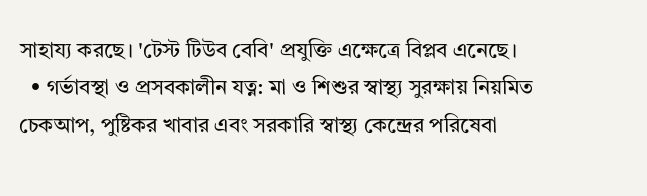সাহায্য করছে। 'টেস্ট টিউব বেবি' প্রযুক্তি এক্ষেত্রে বিপ্লব এনেছে।
  • গর্ভাবস্থা ও প্রসবকালীন যত্ন: মা ও শিশুর স্বাস্থ্য সুরক্ষায় নিয়মিত চেকআপ, পুষ্টিকর খাবার এবং সরকারি স্বাস্থ্য কেন্দ্রের পরিষেবা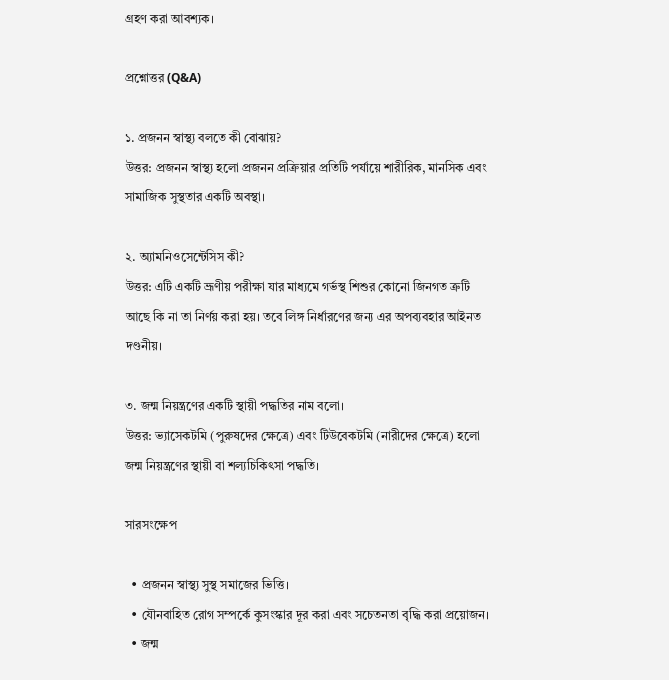গ্রহণ করা আবশ্যক।

প্রশ্নোত্তর (Q&A)

১. প্রজনন স্বাস্থ্য বলতে কী বোঝায়?
উত্তর: প্রজনন স্বাস্থ্য হলো প্রজনন প্রক্রিয়ার প্রতিটি পর্যায়ে শারীরিক, মানসিক এবং সামাজিক সুস্থতার একটি অবস্থা।

২. অ্যামনিওসেন্টেসিস কী?
উত্তর: এটি একটি ভ্রূণীয় পরীক্ষা যার মাধ্যমে গর্ভস্থ শিশুর কোনো জিনগত ত্রুটি আছে কি না তা নির্ণয় করা হয়। তবে লিঙ্গ নির্ধারণের জন্য এর অপব্যবহার আইনত দণ্ডনীয়।

৩. জন্ম নিয়ন্ত্রণের একটি স্থায়ী পদ্ধতির নাম বলো।
উত্তর: ভ্যাসেকটমি (পুরুষদের ক্ষেত্রে) এবং টিউবেকটমি (নারীদের ক্ষেত্রে) হলো জন্ম নিয়ন্ত্রণের স্থায়ী বা শল্যচিকিৎসা পদ্ধতি।

সারসংক্ষেপ

  • প্রজনন স্বাস্থ্য সুস্থ সমাজের ভিত্তি।
  • যৌনবাহিত রোগ সম্পর্কে কুসংস্কার দূর করা এবং সচেতনতা বৃদ্ধি করা প্রয়োজন।
  • জন্ম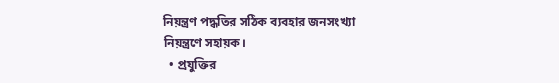নিয়ন্ত্রণ পদ্ধতির সঠিক ব্যবহার জনসংখ্যা নিয়ন্ত্রণে সহায়ক।
  • প্রযুক্তির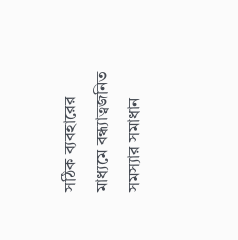সঠিক ব্যবহারের মাধ্যমে বন্ধ্যাত্বজনিত সমস্যার সমাধান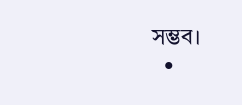সম্ভব।
  •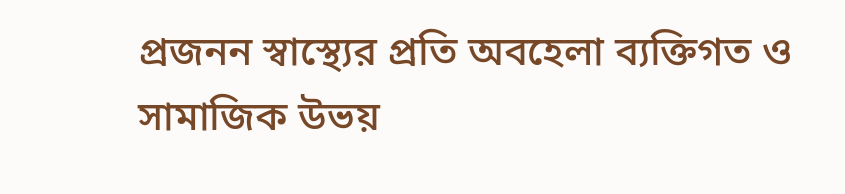প্রজনন স্বাস্থ্যের প্রতি অবহেলা ব্যক্তিগত ও সামাজিক উভয়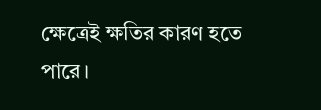ক্ষেত্রেই ক্ষতির কারণ হতে পারে।